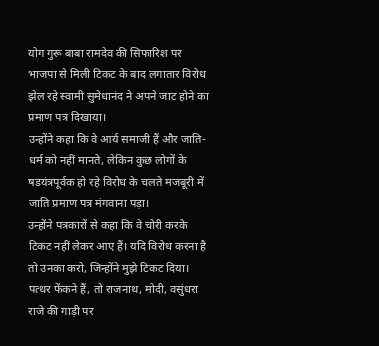योग गुरू बाबा रामदेव की सिफारिश पर भाजपा से मिली टिकट के बाद लगातार विरोध झेल रहे स्वामी सुमेधानंद ने अपने जाट होने का प्रमाण पत्र दिखाया।
उन्होंने कहा कि वे आर्य समाजी हैं और जाति-धर्म को नहीं मानते, लेकिन कुछ लोगों के षडयंत्रपूर्वक हो रहे विरोध के चलते मजबूरी में जाति प्रमाण पत्र मंगवाना पड़ा।
उन्होंने पत्रकारों से कहा कि वे चोरी करके टिकट नहीं लेकर आए हैं। यदि विरोध करना है तो उनका करो, जिन्होंने मुझे टिकट दिया। पत्थर फेंकने हैं, तो राजनाथ, मोदी, वसुंधरा राजे की गाड़ी पर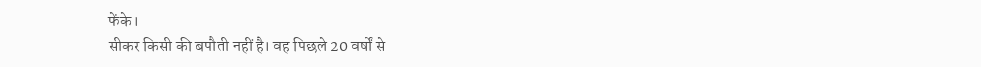फेंके।
सीकर किसी की बपौती नहीं है। वह पिछले 20 वर्षों से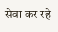सेवा कर रहे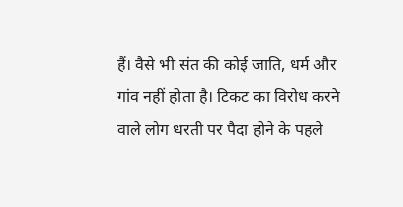हैं। वैसे भी संत की कोई जाति, धर्म और गांव नहीं होता है। टिकट का विरोध करने वाले लोग धरती पर पैदा होने के पहले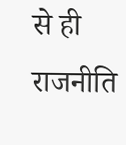से ही राजनीति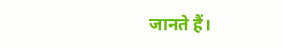जानते हैं।